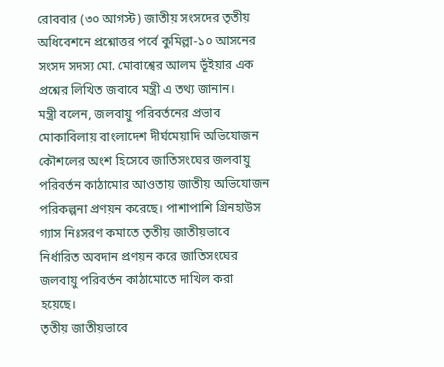রোববার (৩০ আগস্ট) জাতীয় সংসদের তৃতীয় অধিবেশনে প্রশ্নোত্তর পর্বে কুমিল্লা-১০ আসনের সংসদ সদস্য মো. মোবাশ্বের আলম ভূঁইয়ার এক প্রশ্নের লিখিত জবাবে মন্ত্রী এ তথ্য জানান।
মন্ত্রী বলেন, জলবায়ু পরিবর্তনের প্রভাব মোকাবিলায় বাংলাদেশ দীর্ঘমেয়াদি অভিযোজন কৌশলের অংশ হিসেবে জাতিসংঘের জলবায়ু পরিবর্তন কাঠামোর আওতায় জাতীয় অভিযোজন পরিকল্পনা প্রণয়ন করেছে। পাশাপাশি গ্রিনহাউস গ্যাস নিঃসরণ কমাতে তৃতীয় জাতীয়ভাবে নির্ধারিত অবদান প্রণয়ন করে জাতিসংঘের জলবায়ু পরিবর্তন কাঠামোতে দাখিল করা হয়েছে।
তৃতীয় জাতীয়ভাবে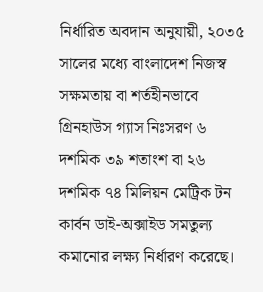নির্ধারিত অবদান অনুযায়ী, ২০৩৫ সালের মধ্যে বাংলাদেশ নিজস্ব সক্ষমতায় বা শর্তহীনভাবে গ্রিনহাউস গ্যাস নিঃসরণ ৬ দশমিক ৩৯ শতাংশ বা ২৬ দশমিক ৭৪ মিলিয়ন মেট্রিক টন কার্বন ডাই-অক্সাইড সমতুল্য কমানোর লক্ষ্য নির্ধারণ করেছে।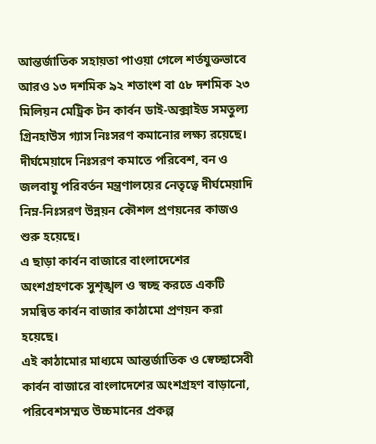আন্তর্জাতিক সহায়তা পাওয়া গেলে শর্তযুক্তভাবে আরও ১৩ দশমিক ৯২ শতাংশ বা ৫৮ দশমিক ২৩ মিলিয়ন মেট্রিক টন কার্বন ডাই-অক্সাইড সমতুল্য গ্রিনহাউস গ্যাস নিঃসরণ কমানোর লক্ষ্য রয়েছে।
দীর্ঘমেয়াদে নিঃসরণ কমাতে পরিবেশ, বন ও জলবায়ু পরিবর্তন মন্ত্রণালয়ের নেতৃত্বে দীর্ঘমেয়াদি নিম্ন-নিঃসরণ উন্নয়ন কৌশল প্রণয়নের কাজও শুরু হয়েছে।
এ ছাড়া কার্বন বাজারে বাংলাদেশের অংশগ্রহণকে সুশৃঙ্খল ও স্বচ্ছ করতে একটি সমন্বিত কার্বন বাজার কাঠামো প্রণয়ন করা হয়েছে।
এই কাঠামোর মাধ্যমে আন্তর্জাতিক ও স্বেচ্ছাসেবী কার্বন বাজারে বাংলাদেশের অংশগ্রহণ বাড়ানো, পরিবেশসম্মত উচ্চমানের প্রকল্প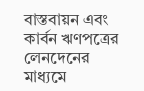বাস্তবায়ন এবং কার্বন ঋণপত্রের লেনদেনের মাধ্যমে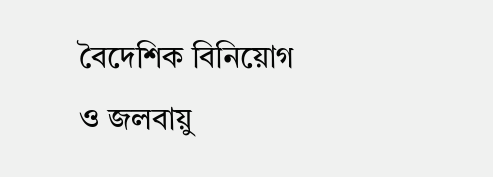বৈদেশিক বিনিয়োগ ও জলবায়ু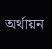অর্থায়ন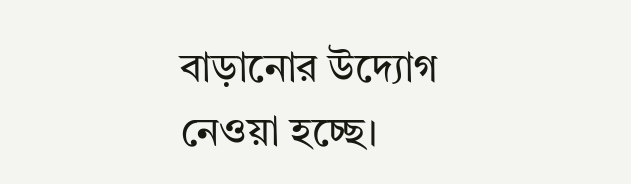বাড়ানোর উদ্যোগ নেওয়া হচ্ছে।